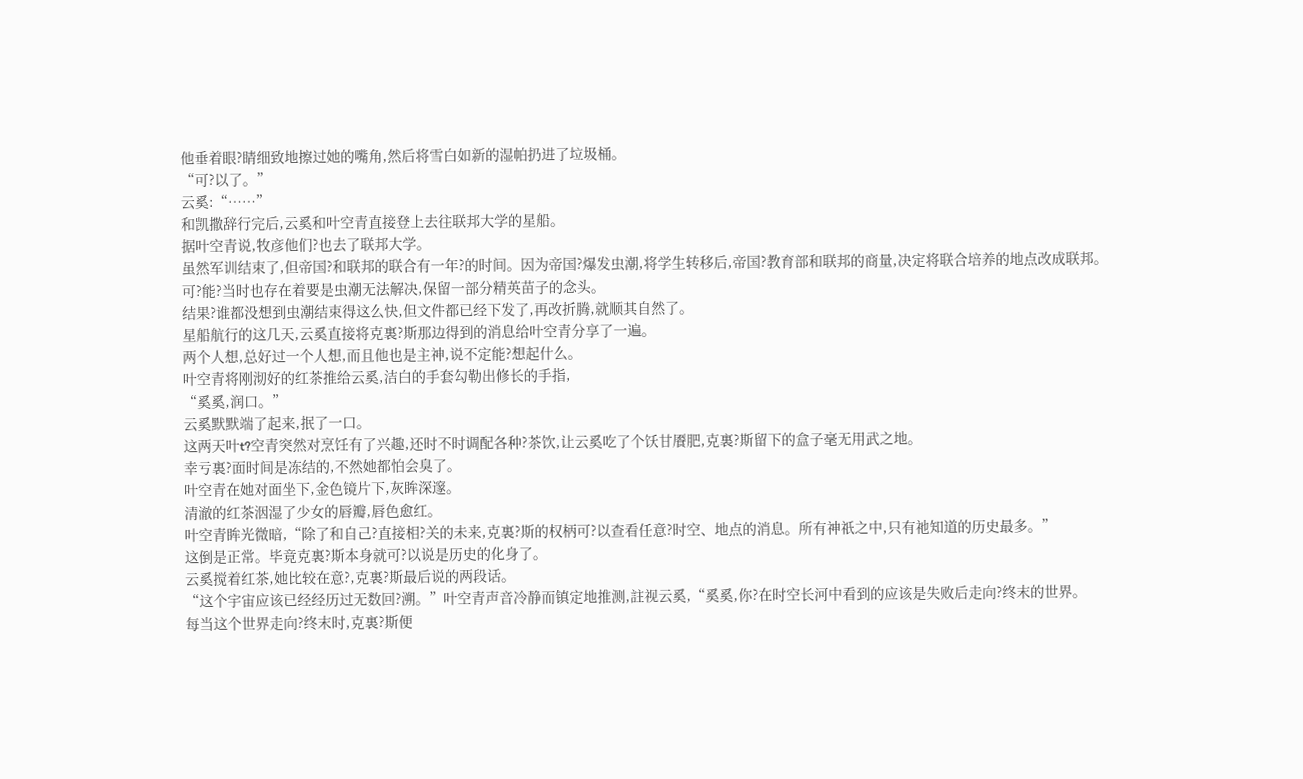他垂着眼?睛细致地擦过她的嘴角,然后将雪白如新的湿帕扔进了垃圾桶。
“可?以了。”
云奚:“……”
和凯撒辞行完后,云奚和叶空青直接登上去往联邦大学的星船。
据叶空青说,牧彦他们?也去了联邦大学。
虽然军训结束了,但帝国?和联邦的联合有一年?的时间。因为帝国?爆发虫潮,将学生转移后,帝国?教育部和联邦的商量,决定将联合培养的地点改成联邦。
可?能?当时也存在着要是虫潮无法解决,保留一部分精英苗子的念头。
结果?谁都没想到虫潮结束得这么快,但文件都已经下发了,再改折腾,就顺其自然了。
星船航行的这几天,云奚直接将克裏?斯那边得到的消息给叶空青分享了一遍。
两个人想,总好过一个人想,而且他也是主神,说不定能?想起什么。
叶空青将刚沏好的红茶推给云奚,洁白的手套勾勒出修长的手指,
“奚奚,润口。”
云奚默默端了起来,抿了一口。
这两天叶t?空青突然对烹饪有了兴趣,还时不时调配各种?茶饮,让云奚吃了个饫甘餍肥,克裏?斯留下的盒子毫无用武之地。
幸亏裏?面时间是冻结的,不然她都怕会臭了。
叶空青在她对面坐下,金色镜片下,灰眸深邃。
清澈的红茶洇湿了少女的唇瓣,唇色愈红。
叶空青眸光微暗,“除了和自己?直接相?关的未来,克裏?斯的权柄可?以查看任意?时空、地点的消息。所有神祇之中,只有祂知道的历史最多。”
这倒是正常。毕竟克裏?斯本身就可?以说是历史的化身了。
云奚搅着红茶,她比较在意?,克裏?斯最后说的两段话。
“这个宇宙应该已经经历过无数回?溯。”叶空青声音冷静而镇定地推测,註视云奚,“奚奚,你?在时空长河中看到的应该是失败后走向?终末的世界。
每当这个世界走向?终末时,克裏?斯便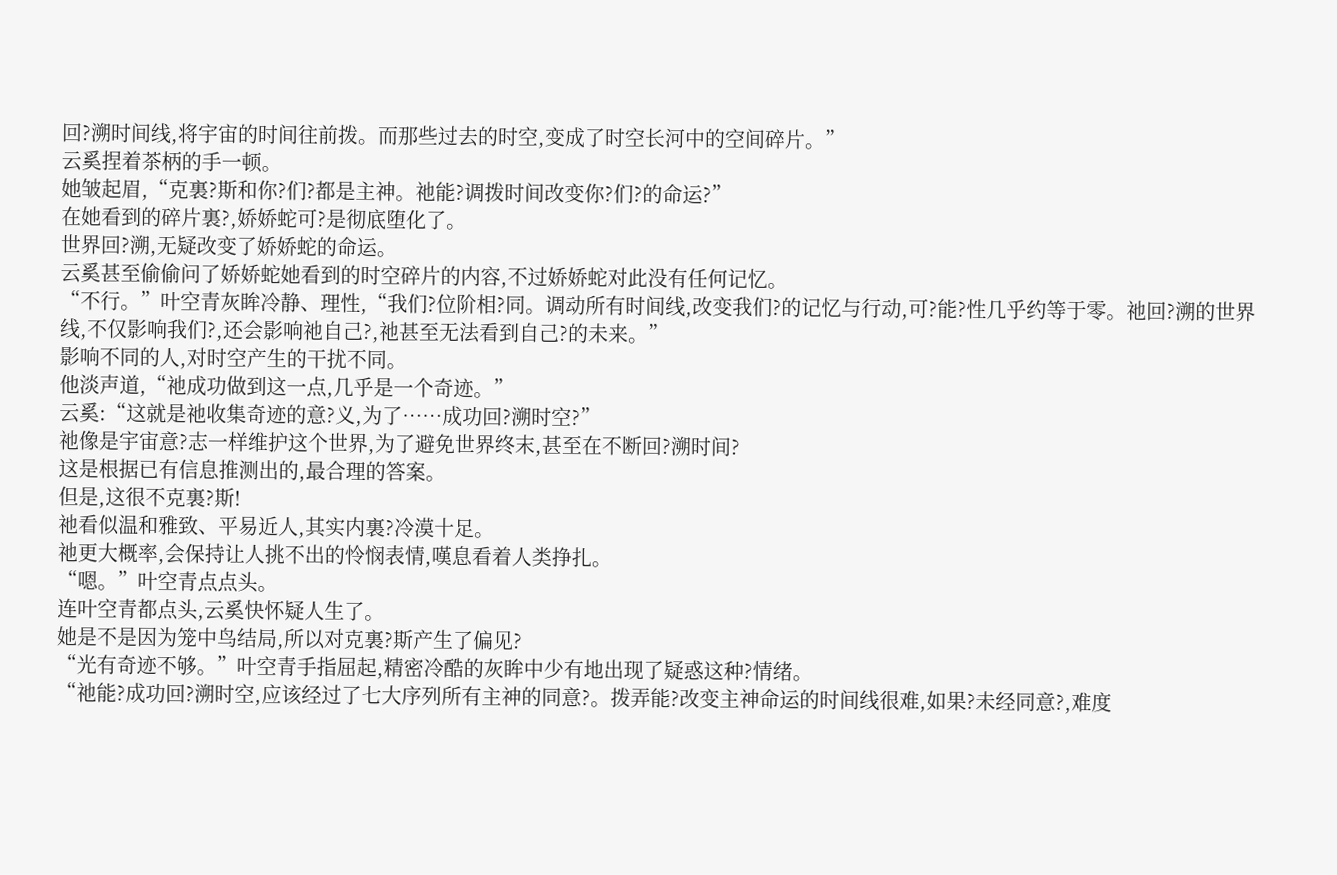回?溯时间线,将宇宙的时间往前拨。而那些过去的时空,变成了时空长河中的空间碎片。”
云奚捏着茶柄的手一顿。
她皱起眉,“克裏?斯和你?们?都是主神。祂能?调拨时间改变你?们?的命运?”
在她看到的碎片裏?,娇娇蛇可?是彻底堕化了。
世界回?溯,无疑改变了娇娇蛇的命运。
云奚甚至偷偷问了娇娇蛇她看到的时空碎片的内容,不过娇娇蛇对此没有任何记忆。
“不行。”叶空青灰眸冷静、理性,“我们?位阶相?同。调动所有时间线,改变我们?的记忆与行动,可?能?性几乎约等于零。祂回?溯的世界线,不仅影响我们?,还会影响祂自己?,祂甚至无法看到自己?的未来。”
影响不同的人,对时空产生的干扰不同。
他淡声道,“祂成功做到这一点,几乎是一个奇迹。”
云奚:“这就是祂收集奇迹的意?义,为了……成功回?溯时空?”
祂像是宇宙意?志一样维护这个世界,为了避免世界终末,甚至在不断回?溯时间?
这是根据已有信息推测出的,最合理的答案。
但是,这很不克裏?斯!
祂看似温和雅致、平易近人,其实内裏?冷漠十足。
祂更大概率,会保持让人挑不出的怜悯表情,嘆息看着人类挣扎。
“嗯。”叶空青点点头。
连叶空青都点头,云奚快怀疑人生了。
她是不是因为笼中鸟结局,所以对克裏?斯产生了偏见?
“光有奇迹不够。”叶空青手指屈起,精密冷酷的灰眸中少有地出现了疑惑这种?情绪。
“祂能?成功回?溯时空,应该经过了七大序列所有主神的同意?。拨弄能?改变主神命运的时间线很难,如果?未经同意?,难度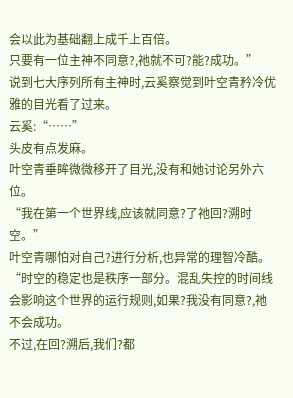会以此为基础翻上成千上百倍。
只要有一位主神不同意?,祂就不可?能?成功。”
说到七大序列所有主神时,云奚察觉到叶空青矜冷优雅的目光看了过来。
云奚:“……”
头皮有点发麻。
叶空青垂眸微微移开了目光,没有和她讨论另外六位。
“我在第一个世界线,应该就同意?了祂回?溯时空。”
叶空青哪怕对自己?进行分析,也异常的理智冷酷。
“时空的稳定也是秩序一部分。混乱失控的时间线会影响这个世界的运行规则,如果?我没有同意?,祂不会成功。
不过,在回?溯后,我们?都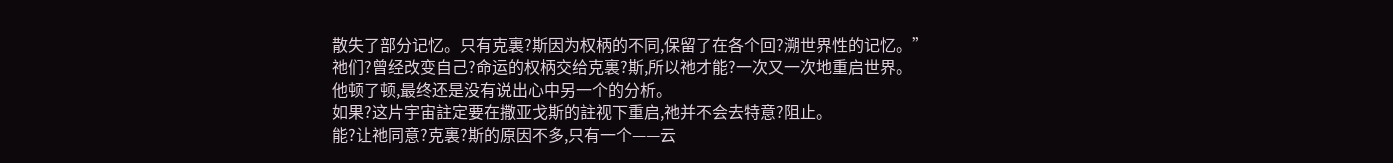散失了部分记忆。只有克裏?斯因为权柄的不同,保留了在各个回?溯世界性的记忆。”
祂们?曾经改变自己?命运的权柄交给克裏?斯,所以祂才能?一次又一次地重启世界。
他顿了顿,最终还是没有说出心中另一个的分析。
如果?这片宇宙註定要在撒亚戈斯的註视下重启,祂并不会去特意?阻止。
能?让祂同意?克裏?斯的原因不多,只有一个——云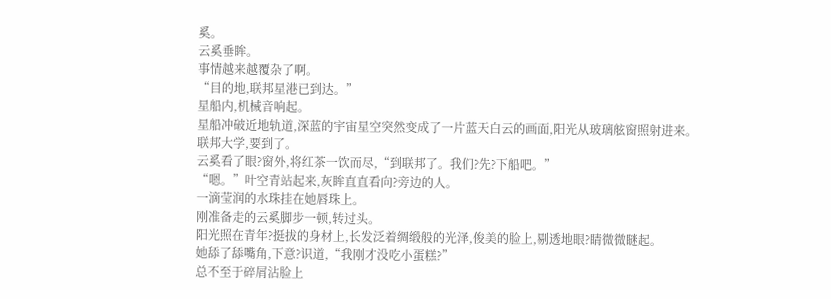奚。
云奚垂眸。
事情越来越覆杂了啊。
“目的地,联邦星港已到达。”
星船内,机械音响起。
星船冲破近地轨道,深蓝的宇宙星空突然变成了一片蓝天白云的画面,阳光从玻璃舷窗照射进来。
联邦大学,要到了。
云奚看了眼?窗外,将红茶一饮而尽,“到联邦了。我们?先?下船吧。”
“嗯。”叶空青站起来,灰眸直直看向?旁边的人。
一滴莹润的水珠挂在她唇珠上。
刚准备走的云奚脚步一顿,转过头。
阳光照在青年?挺拔的身材上,长发泛着绸缎般的光泽,俊美的脸上,剔透地眼?睛微微瞇起。
她舔了舔嘴角,下意?识道,“我刚才没吃小蛋糕?”
总不至于碎屑沾脸上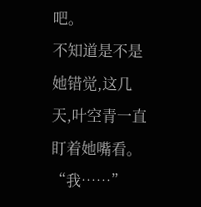吧。
不知道是不是她错觉,这几天,叶空青一直盯着她嘴看。
“我……”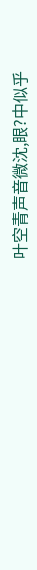叶空青声音微沈,眼?中似乎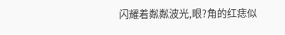闪耀着粼粼波光,眼?角的红痣似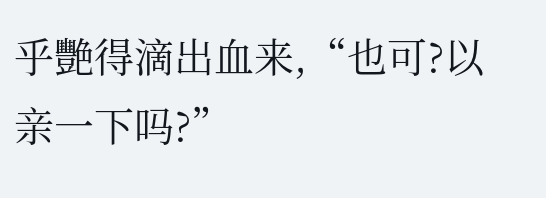乎艷得滴出血来,“也可?以亲一下吗?”